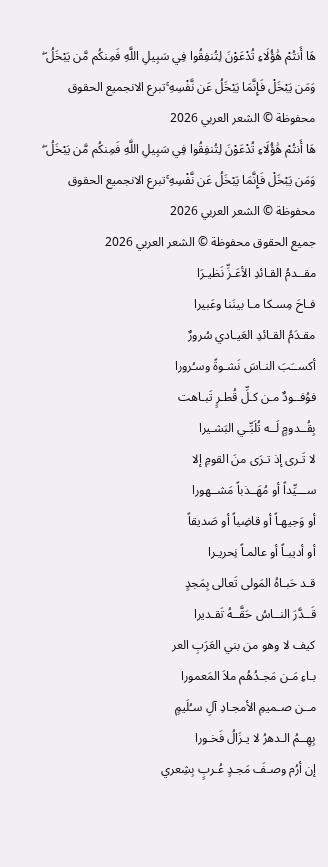هَا أَنتُمْ هَٰؤُلَاءِ تُدْعَوْنَ لِتُنفِقُوا فِي سَبِيلِ اللَّهِ فَمِنكُم مَّن يَبْخَلُ ۖ وَمَن يَبْخَلْ فَإِنَّمَا يَبْخَلُ عَن نَّفْسِهِ ۚتبرع الانجميع الحقوق محفوظة © الشعر العربي 2026
هَا أَنتُمْ هَٰؤُلَاءِ تُدْعَوْنَ لِتُنفِقُوا فِي سَبِيلِ اللَّهِ فَمِنكُم مَّن يَبْخَلُ ۖ وَمَن يَبْخَلْ فَإِنَّمَا يَبْخَلُ عَن نَّفْسِهِ ۚتبرع الانجميع الحقوق محفوظة © الشعر العربي 2026
جميع الحقوق محفوظة © الشعر العربي 2026
مقــدمُ القـائدِ الأعَـزِّ نَظيـرَا
فـاحَ مِسـكا مـا بينَنا وعَبيرا
مقـدَمُ القـائدِ العَيـادي سُرورٌ
أكســَبَ النـاسَ نَشـوةً وسـُرورا
فوُفــودٌ مـن كـلِّ قُطـرٍ تَبـاهت
بِقُــدومٍ لَــه تُلَبِّـي البَشـيرا
لا تَـرى إذ تـرَى منَ القومِ إلا
ســـيِّداً أو مُهَــذباً مَشــهورا
أو وَجيهـاً أو قاضِياً أو صَديقاً
أو أديبـاً أو عالمـاً نِحريـرا
قـد حَبـاهُ المَولى تَعالى بِمَجدٍ
قَــدَّرَ النــاسُ حَقَّــهُ تَقـديرا
كيف لا وهو من بني العَرَبِ العر
بـاءِ مَـن مَجـدُهُم ملاَ المَعمورا
مــن صـميمِ الأمجـادِ آلِ سـُلَيمٍ
بِهِــمُ الـدهرُ لا يـزَالُ فَخـورا
إن أرُم وصـفَ مَجـدٍ عُـربٍ بِشِعري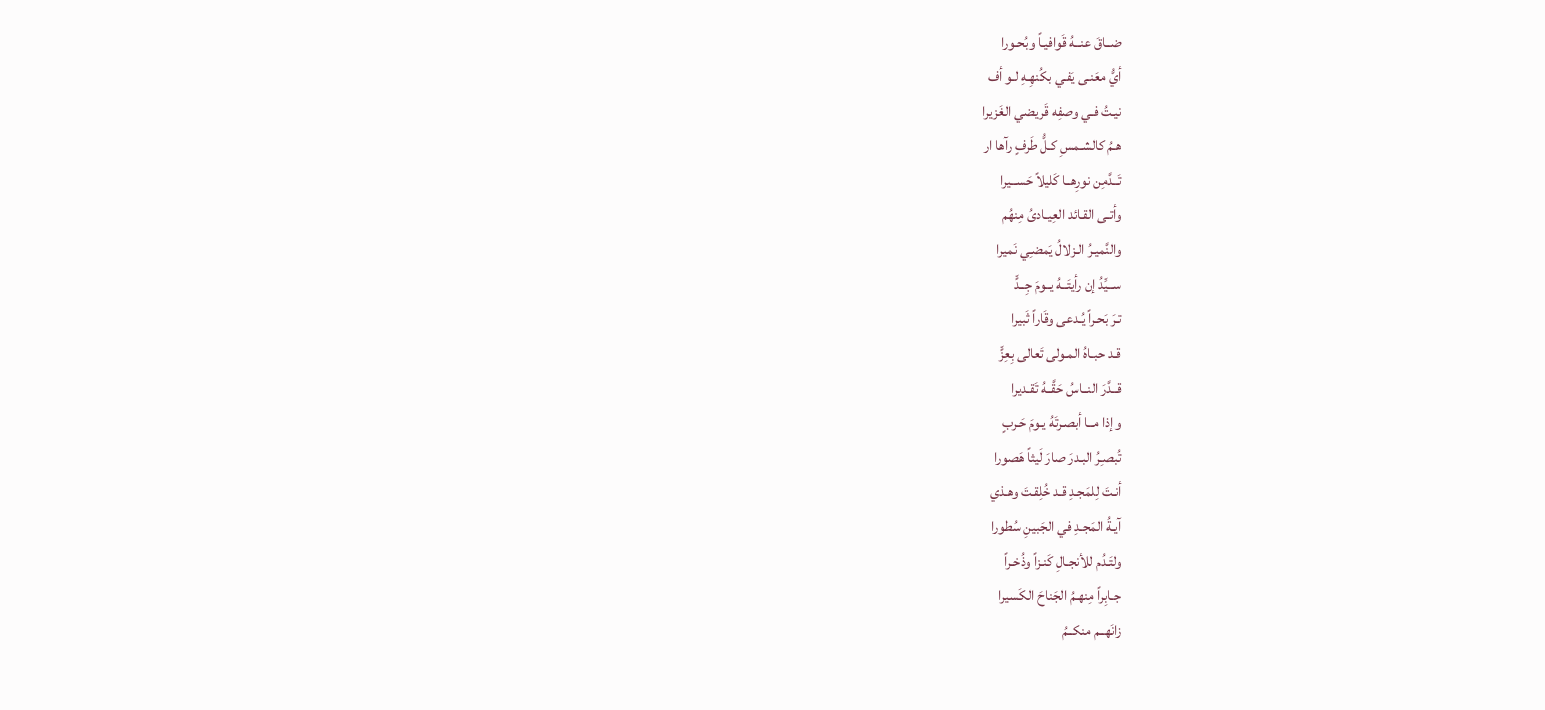ضــاقَ عنــهُ قَوافيـاً وبُحـورا
أيُّ معَنـى يَفـي بكُنهِـهِ لـو أف
نيـتُ فـي وصفِه قَريضي الغَزيرا
هـمُ كالشـمسِ كـلُّ طَرفٍ رآها ار
تَــدَّمِن نورِهــا كَليلاً حَســيرا
وأتـى القـائد العِيـادىُ مِنهُم
والنَّميـرُ الـزلالُ يَمضـِي نَميرا
ســيِّدُ إن رأيتَــهُ يــومَ جِــدٍّ
تـرَ بَحـراً يُـدعى وقَاراً ثَبيرا
قـد حبـاهُ المـولى تَعالى بِعِزٍّ
قــدَّرَ النــاسُ حَقَّــهُ تَقـديرا
وإذا مــا أبصـرتَهُ يـومَ حَـربٍ
تُبصـِرُ البـدرَ صارَ لَيثاً هَصورا
أنـتَ لِلمَجـدِ قـد خُلِقـتَ وهـذي
آيـةُ المَجـدِ في الجَبينِ سُطورا
ولتَـدُم للأنجـالِ كَنـزاً وذُخـراً
جـابِراً مِنهـمُ الجَناحَ الكَسيرا
زانَهــم منكــمُ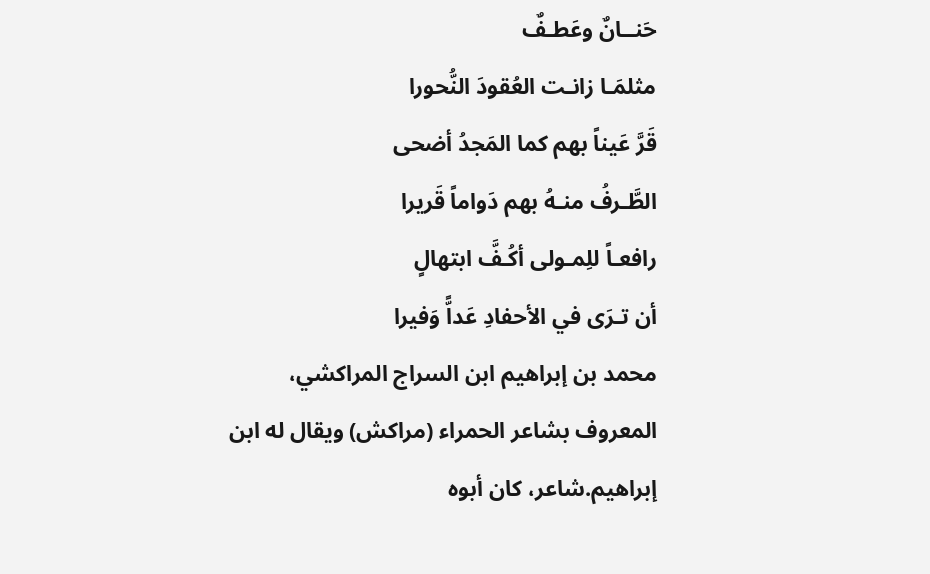حَنــانٌ وعَطـفٌ
مثلمَـا زانـت العُقودَ النُّحورا
قَرَّ عَيناً بهم كما المَجدُ أضحى
الطَّـرفُ منـهُ بهم دَواماً قَريرا
رافعـاً للِمـولى أكُـفَّ ابتهالٍ
أن تـرَى في الأحفادِ عَداًّ وَفيرا
محمد بن إبراهيم ابن السراج المراكشي، المعروف بشاعر الحمراء (مراكش) ويقال له ابن إبراهيم.شاعر، كان أبوه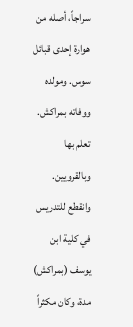سراجاً، أصله من هوارة إحدى قبائل سوس. ومولده ووفاته بمراكش. تعلم بها وبالقرويين. وانقطع للتدريس في كلية ابن يوسف (بمراكش) مدة، وكان مكثراً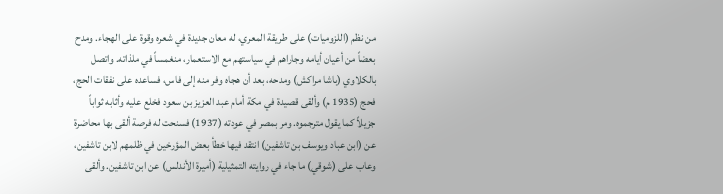من نظم (اللزوميات) على طريقة المعري، له معان جديدة في شعره وقوة على الهجاء. ومدح بعضاً من أعيان أيامه وجاراهم في سياستهم مع الاستعمار، منغمساً في ملذاته. واتصل بالكلاوي (باشا مراكش) ومدحه، بعد أن هجاه وفر منه إلى فاس، فساعده على نفقات الحج، فحج (1935 م) وألقى قصيدة في مكة أمام عبد العزيز بن سعود فخلع عليه وأثابه ثواباً جزيلاً كما يقول مترجموه. ومر بمصر في عودته (1937) فسنحت له فرصة ألقى بها محاضرة عن (ابن عباد ويوسف بن تاشفين) انتقد فيها خطأ بعض المؤرخين في ظلمهم لابن تاشفين، وعاب على (شوقي) ما جاء في روايته التمثيلية (أميرة الأندلس) عن ابن تاشفين. وألقى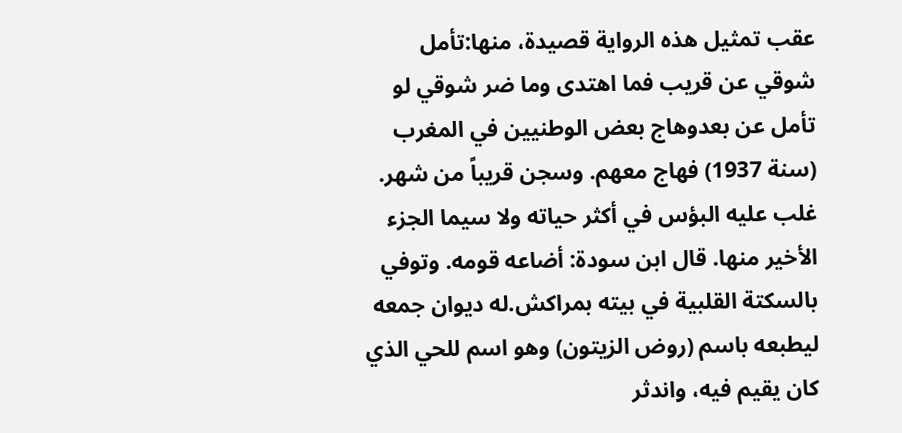عقب تمثيل هذه الرواية قصيدة، منها:تأمل شوقي عن قريب فما اهتدى وما ضر شوقي لو تأمل عن بعدوهاج بعض الوطنيين في المغرب (سنة 1937) فهاج معهم. وسجن قريباً من شهر. غلب عليه البؤس في أكثر حياته ولا سيما الجزء الأخير منها. قال ابن سودة: أضاعه قومه. وتوفي بالسكتة القلبية في بيته بمراكش.له ديوان جمعه ليطبعه باسم (روض الزيتون) وهو اسم للحي الذي كان يقيم فيه، واندثر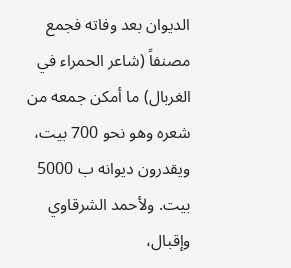الديوان بعد وفاته فجمع مصنفاً (شاعر الحمراء في الغربال) ما أمكن جمعه من شعره وهو نحو 700 بيت، ويقدرون ديوانه ب 5000 بيت. ولأحمد الشرقاوي وإقبال،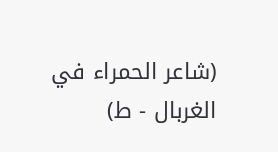(شاعر الحمراء في الغربال - ط)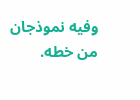وفيه نموذجان من خطه.